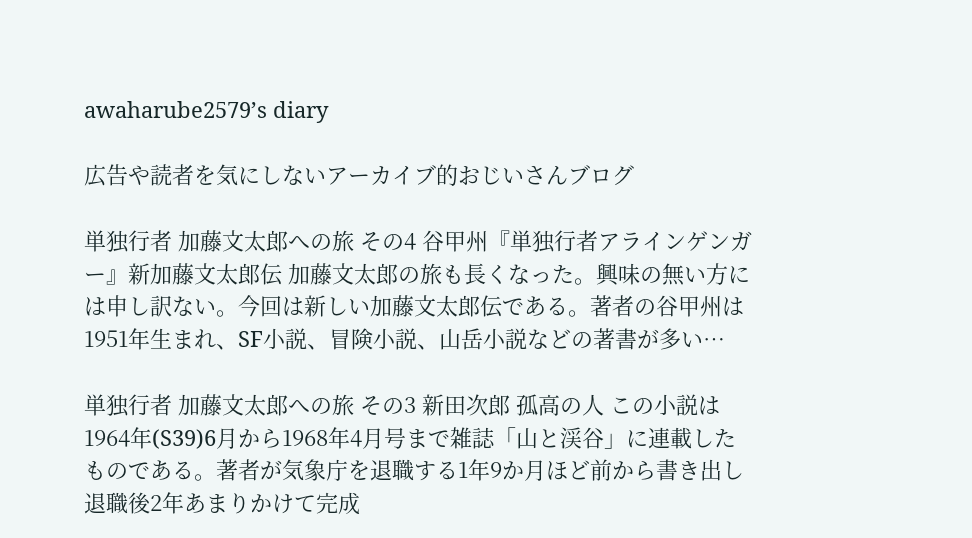awaharube2579’s diary

広告や読者を気にしないアーカイブ的おじいさんブログ

単独行者 加藤文太郎への旅 その4 谷甲州『単独行者アラインゲンガー』新加藤文太郎伝 加藤文太郎の旅も長くなった。興味の無い方には申し訳ない。今回は新しい加藤文太郎伝である。著者の谷甲州は1951年生まれ、SF小説、冒険小説、山岳小説などの著書が多い…

単独行者 加藤文太郎への旅 その3 新田次郎 孤高の人 この小説は1964年(S39)6月から1968年4月号まで雑誌「山と渓谷」に連載したものである。著者が気象庁を退職する1年9か月ほど前から書き出し退職後2年あまりかけて完成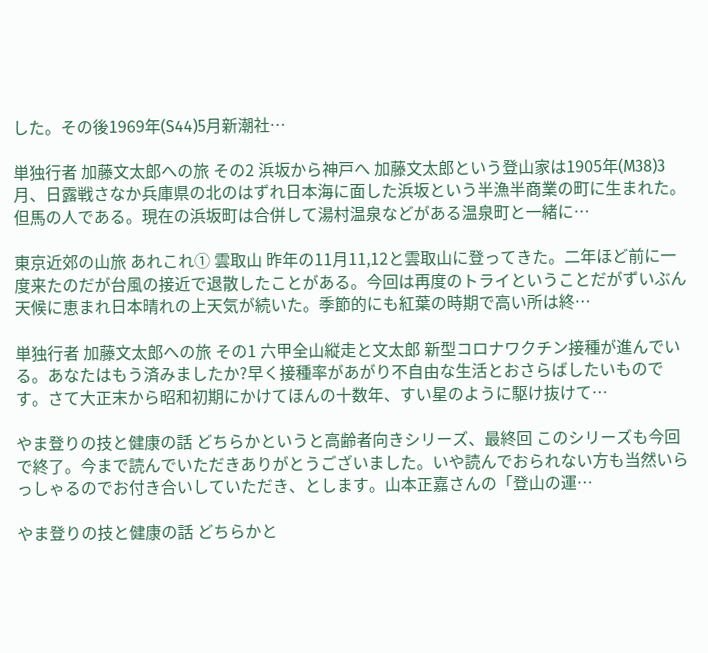した。その後1969年(S44)5月新潮社…

単独行者 加藤文太郎への旅 その2 浜坂から神戸へ 加藤文太郎という登山家は1905年(M38)3月、日露戦さなか兵庫県の北のはずれ日本海に面した浜坂という半漁半商業の町に生まれた。但馬の人である。現在の浜坂町は合併して湯村温泉などがある温泉町と一緒に…

東京近郊の山旅 あれこれ① 雲取山 昨年の11月11,12と雲取山に登ってきた。二年ほど前に一度来たのだが台風の接近で退散したことがある。今回は再度のトライということだがずいぶん天候に恵まれ日本晴れの上天気が続いた。季節的にも紅葉の時期で高い所は終…

単独行者 加藤文太郎への旅 その1 六甲全山縦走と文太郎 新型コロナワクチン接種が進んでいる。あなたはもう済みましたか?早く接種率があがり不自由な生活とおさらばしたいものです。さて大正末から昭和初期にかけてほんの十数年、すい星のように駆け抜けて…

やま登りの技と健康の話 どちらかというと高齢者向きシリーズ、最終回 このシリーズも今回で終了。今まで読んでいただきありがとうございました。いや読んでおられない方も当然いらっしゃるのでお付き合いしていただき、とします。山本正嘉さんの「登山の運…

やま登りの技と健康の話 どちらかと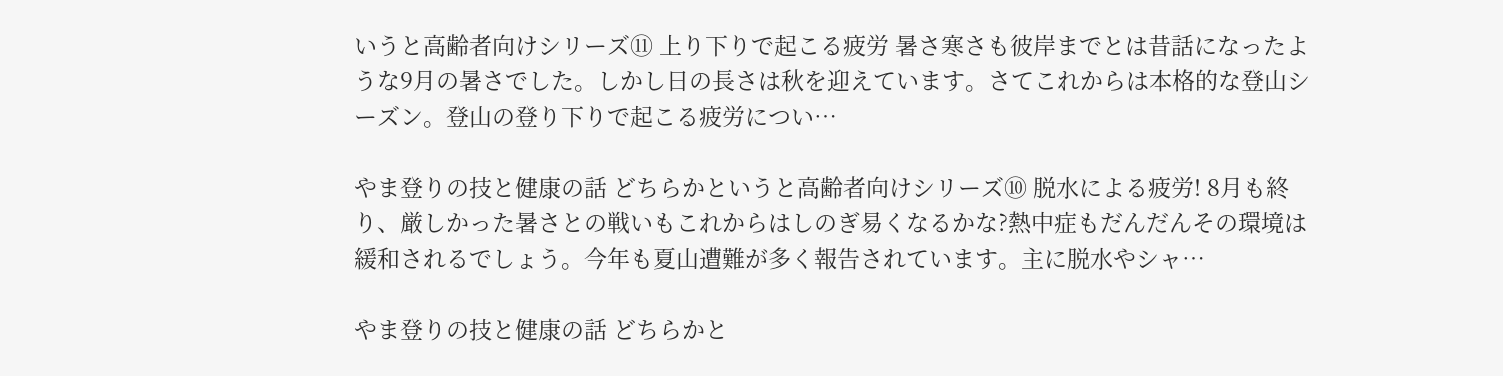いうと高齢者向けシリーズ⑪ 上り下りで起こる疲労 暑さ寒さも彼岸までとは昔話になったような9月の暑さでした。しかし日の長さは秋を迎えています。さてこれからは本格的な登山シーズン。登山の登り下りで起こる疲労につい…

やま登りの技と健康の話 どちらかというと高齢者向けシリーズ⑩ 脱水による疲労! 8月も終り、厳しかった暑さとの戦いもこれからはしのぎ易くなるかな?熱中症もだんだんその環境は緩和されるでしょう。今年も夏山遭難が多く報告されています。主に脱水やシャ…

やま登りの技と健康の話 どちらかと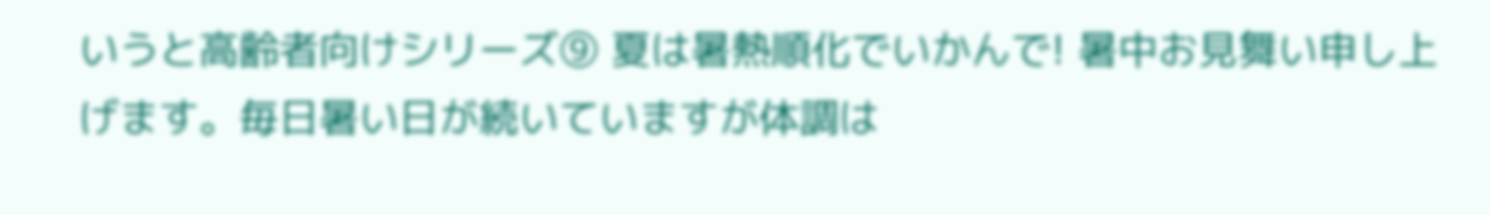いうと高齢者向けシリーズ⑨ 夏は暑熱順化でいかんで! 暑中お見舞い申し上げます。毎日暑い日が続いていますが体調は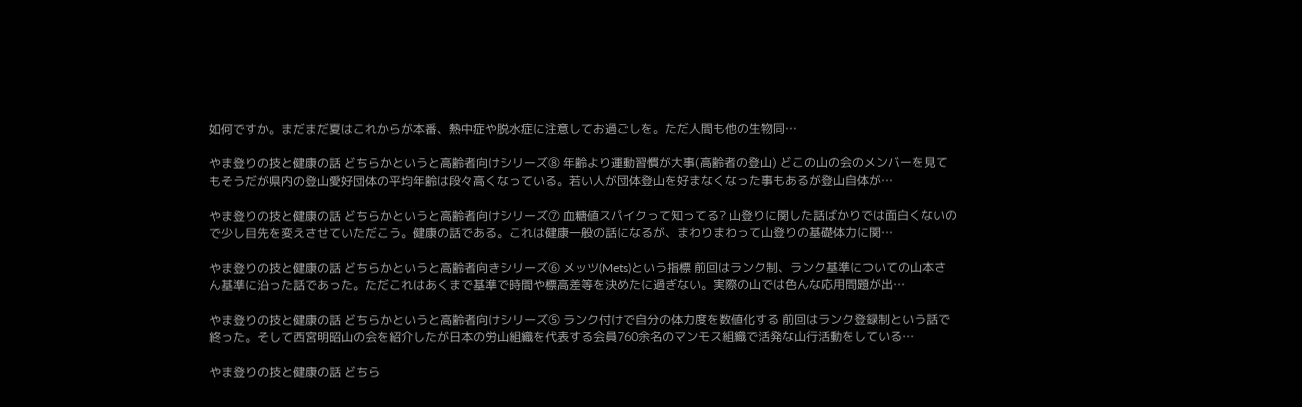如何ですか。まだまだ夏はこれからが本番、熱中症や脱水症に注意してお過ごしを。ただ人間も他の生物同…

やま登りの技と健康の話 どちらかというと高齢者向けシリーズ⑧ 年齢より運動習慣が大事(高齢者の登山) どこの山の会のメンバーを見てもそうだが県内の登山愛好団体の平均年齢は段々高くなっている。若い人が団体登山を好まなくなった事もあるが登山自体が…

やま登りの技と健康の話 どちらかというと高齢者向けシリーズ⑦ 血糖値スパイクって知ってる? 山登りに関した話ばかりでは面白くないので少し目先を変えさせていただこう。健康の話である。これは健康一般の話になるが、まわりまわって山登りの基礎体力に関…

やま登りの技と健康の話 どちらかというと高齢者向きシリーズ⑥ メッツ(Mets)という指標 前回はランク制、ランク基準についての山本さん基準に沿った話であった。ただこれはあくまで基準で時間や標高差等を決めたに過ぎない。実際の山では色んな応用問題が出…

やま登りの技と健康の話 どちらかというと高齢者向けシリーズ⑤ ランク付けで自分の体力度を数値化する 前回はランク登録制という話で終った。そして西宮明昭山の会を紹介したが日本の労山組織を代表する会員760余名のマンモス組織で活発な山行活動をしている…

やま登りの技と健康の話 どちら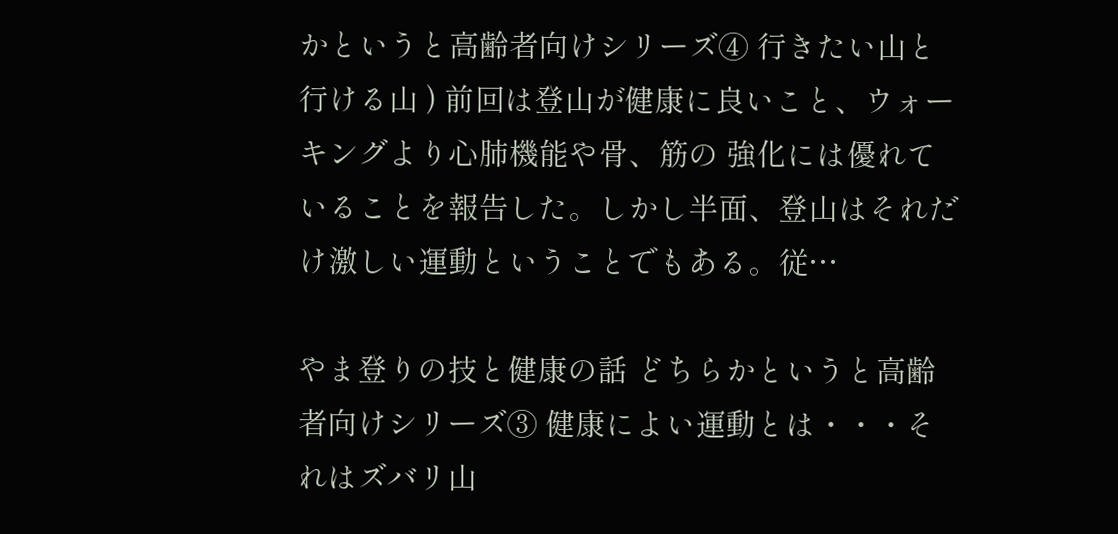かというと高齢者向けシリーズ④ 行きたい山と行ける山 ) 前回は登山が健康に良いこと、ウォーキングより心肺機能や骨、筋の 強化には優れていることを報告した。しかし半面、登山はそれだけ激しい運動ということでもある。従…

やま登りの技と健康の話 どちらかというと高齢者向けシリーズ③ 健康によい運動とは・・・それはズバリ山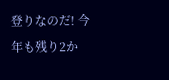登りなのだ! 今年も残り2か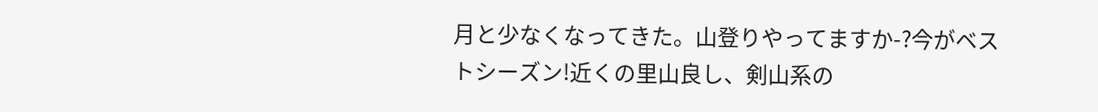月と少なくなってきた。山登りやってますか-?今がベストシーズン!近くの里山良し、剣山系の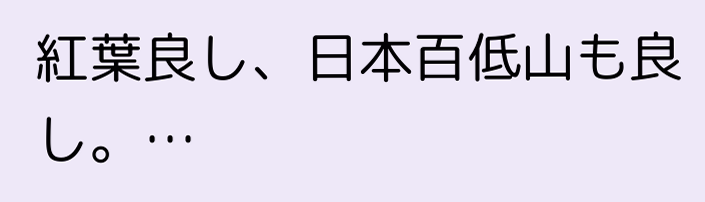紅葉良し、日本百低山も良し。…